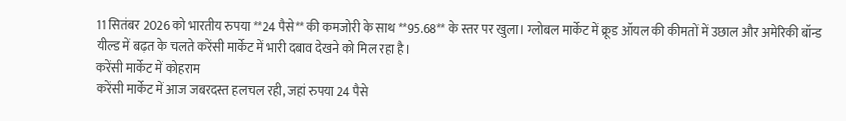11 सितंबर 2026 को भारतीय रुपया **24 पैसे** की कमजोरी के साथ **95.68** के स्तर पर खुला। ग्लोबल मार्केट में क्रूड ऑयल की कीमतों में उछाल और अमेरिकी बॉन्ड यील्ड में बढ़त के चलते करेंसी मार्केट में भारी दबाव देखने को मिल रहा है।
करेंसी मार्केट में कोहराम
करेंसी मार्केट में आज जबरदस्त हलचल रही, जहां रुपया 24 पैसे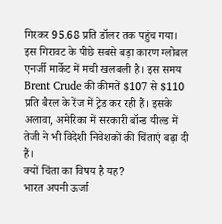गिरकर 95.68 प्रति डॉलर तक पहुंच गया। इस गिरावट के पीछे सबसे बड़ा कारण ग्लोबल एनर्जी मार्केट में मची खलबली है। इस समय Brent Crude की कीमतें $107 से $110 प्रति बैरल के रेंज में ट्रेड कर रही हैं। इसके अलावा, अमेरिका में सरकारी बॉन्ड यील्ड में तेजी ने भी विदेशी निवेशकों की चिंताएं बढ़ा दी हैं।
क्यों चिंता का विषय है यह?
भारत अपनी ऊर्जा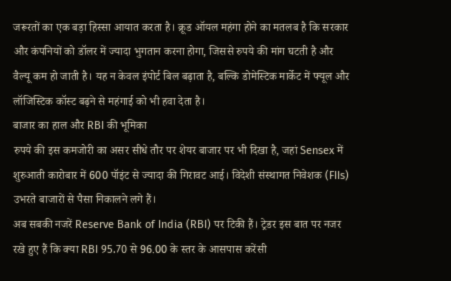जरूरतों का एक बड़ा हिस्सा आयात करता है। क्रूड ऑयल महंगा होने का मतलब है कि सरकार और कंपनियों को डॉलर में ज्यादा भुगतान करना होगा, जिससे रुपये की मांग घटती है और वैल्यू कम हो जाती है। यह न केवल इंपोर्ट बिल बढ़ाता है, बल्कि डोमेस्टिक मार्केट में फ्यूल और लॉजिस्टिक कॉस्ट बढ़ने से महंगाई को भी हवा देता है।
बाजार का हाल और RBI की भूमिका
रुपये की इस कमजोरी का असर सीधे तौर पर शेयर बाजार पर भी दिखा है, जहां Sensex में शुरुआती कारोबार में 600 पॉइंट से ज्यादा की गिरावट आई। विदेशी संस्थागत निवेशक (FIIs) उभरते बाजारों से पैसा निकालने लगे हैं।
अब सबकी नजरें Reserve Bank of India (RBI) पर टिकी हैं। ट्रेडर इस बात पर नजर रखे हुए हैं कि क्या RBI 95.70 से 96.00 के स्तर के आसपास करेंसी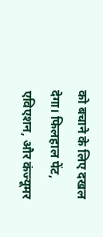को बचाने के लिए दखल देगा। फिलहाल पेंट, एविएशन, और कंज्यूमर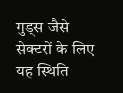गुड्स जैसे सेक्टरों के लिए यह स्थिति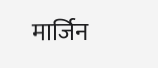मार्जिन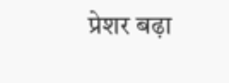प्रेशर बढ़ा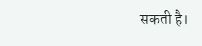सकती है।